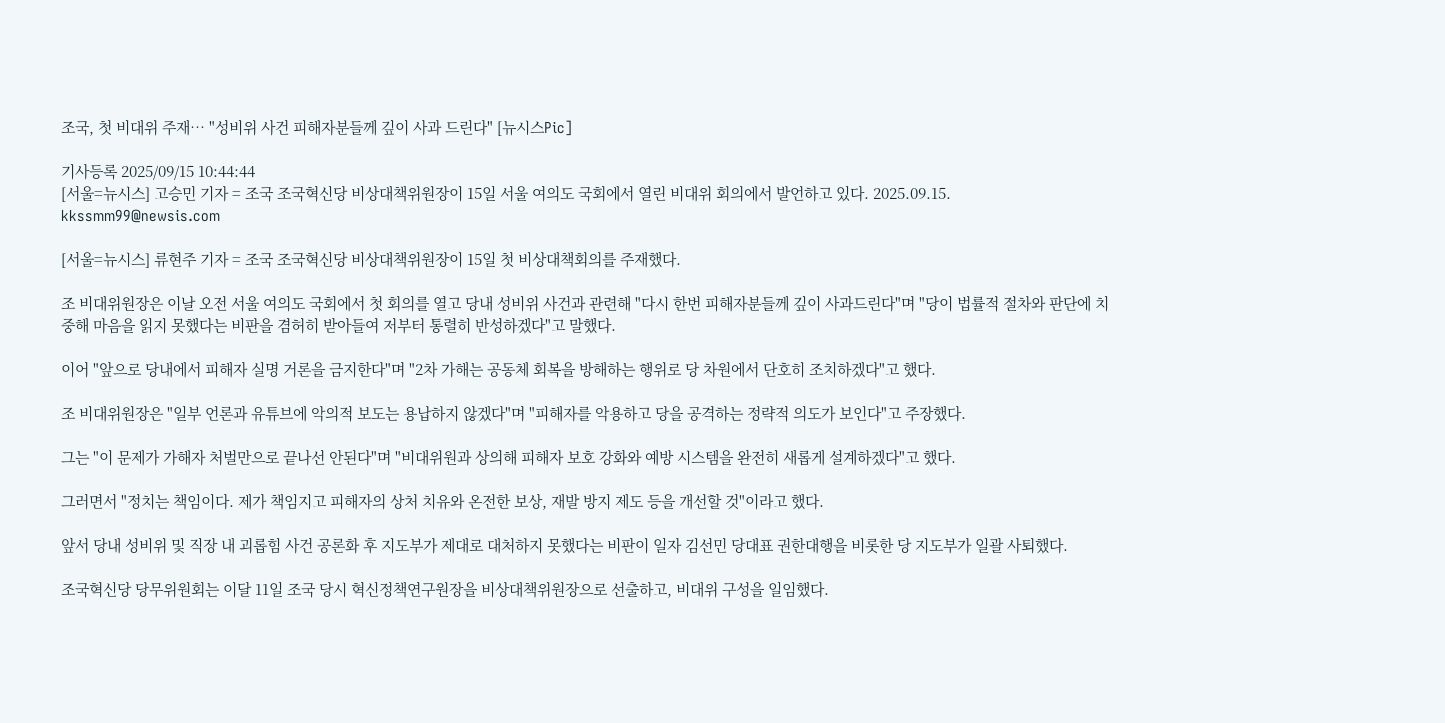조국, 첫 비대위 주재… "성비위 사건 피해자분들께 깊이 사과 드린다" [뉴시스Pic]

기사등록 2025/09/15 10:44:44
[서울=뉴시스] 고승민 기자 = 조국 조국혁신당 비상대책위원장이 15일 서울 여의도 국회에서 열린 비대위 회의에서 발언하고 있다. 2025.09.15. kkssmm99@newsis.com

[서울=뉴시스] 류현주 기자 = 조국 조국혁신당 비상대책위원장이 15일 첫 비상대책회의를 주재했다.

조 비대위원장은 이날 오전 서울 여의도 국회에서 첫 회의를 열고 당내 성비위 사건과 관련해 "다시 한번 피해자분들께 깊이 사과드린다"며 "당이 법률적 절차와 판단에 치중해 마음을 읽지 못했다는 비판을 겸허히 받아들여 저부터 통렬히 반성하겠다"고 말했다.

이어 "앞으로 당내에서 피해자 실명 거론을 금지한다"며 "2차 가해는 공동체 회복을 방해하는 행위로 당 차원에서 단호히 조치하겠다"고 했다.

조 비대위원장은 "일부 언론과 유튜브에 악의적 보도는 용납하지 않겠다"며 "피해자를 악용하고 당을 공격하는 정략적 의도가 보인다"고 주장했다.

그는 "이 문제가 가해자 처벌만으로 끝나선 안된다"며 "비대위원과 상의해 피해자 보호 강화와 예방 시스템을 완전히 새롭게 설계하겠다"고 했다.

그러면서 "정치는 책임이다. 제가 책임지고 피해자의 상처 치유와 온전한 보상, 재발 방지 제도 등을 개선할 것"이라고 했다.

앞서 당내 성비위 및 직장 내 괴롭힘 사건 공론화 후 지도부가 제대로 대처하지 못했다는 비판이 일자 김선민 당대표 권한대행을 비롯한 당 지도부가 일괄 사퇴했다.

조국혁신당 당무위원회는 이달 11일 조국 당시 혁신정책연구원장을 비상대책위원장으로 선출하고, 비대위 구성을 일임했다.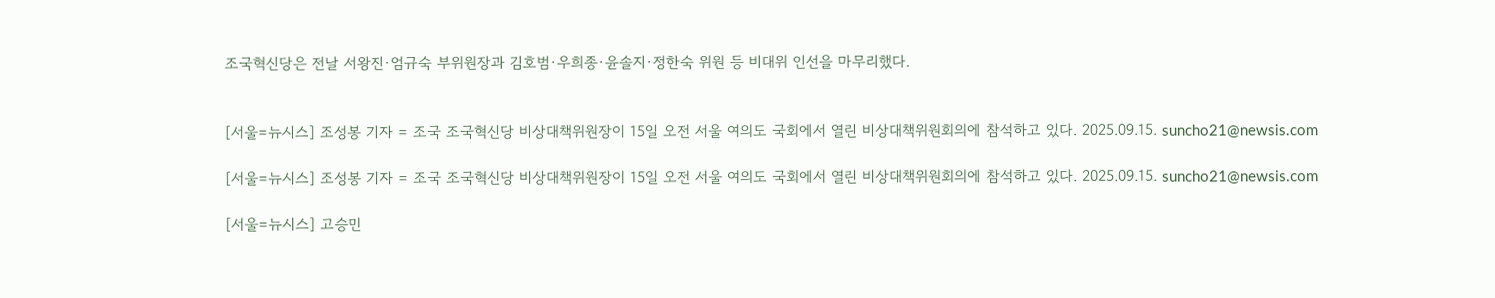조국혁신당은 전날 서왕진·엄규숙 부위원장과 김호범·우희종·윤솔지·정한숙 위원 등 비대위 인선을 마무리했다.


[서울=뉴시스] 조성봉 기자 = 조국 조국혁신당 비상대책위원장이 15일 오전 서울 여의도 국회에서 열린 비상대책위원회의에 참석하고 있다. 2025.09.15. suncho21@newsis.com

[서울=뉴시스] 조성봉 기자 = 조국 조국혁신당 비상대책위원장이 15일 오전 서울 여의도 국회에서 열린 비상대책위원회의에 참석하고 있다. 2025.09.15. suncho21@newsis.com

[서울=뉴시스] 고승민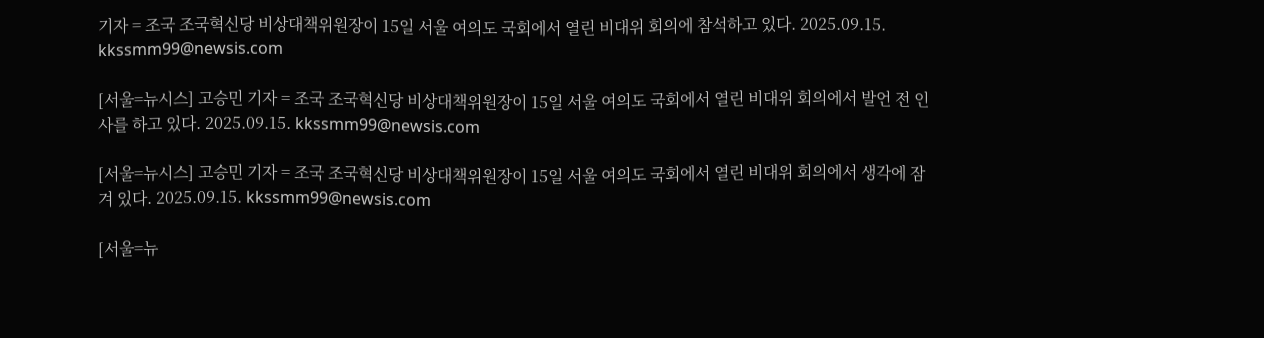기자 = 조국 조국혁신당 비상대책위원장이 15일 서울 여의도 국회에서 열린 비대위 회의에 참석하고 있다. 2025.09.15. kkssmm99@newsis.com

[서울=뉴시스] 고승민 기자 = 조국 조국혁신당 비상대책위원장이 15일 서울 여의도 국회에서 열린 비대위 회의에서 발언 전 인사를 하고 있다. 2025.09.15. kkssmm99@newsis.com

[서울=뉴시스] 고승민 기자 = 조국 조국혁신당 비상대책위원장이 15일 서울 여의도 국회에서 열린 비대위 회의에서 생각에 잠겨 있다. 2025.09.15. kkssmm99@newsis.com

[서울=뉴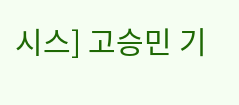시스] 고승민 기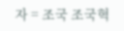자 = 조국 조국혁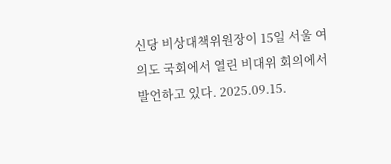신당 비상대책위원장이 15일 서울 여의도 국회에서 열린 비대위 회의에서 발언하고 있다. 2025.09.15.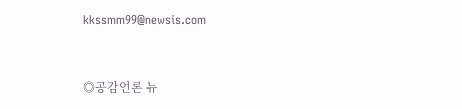kkssmm99@newsis.com



◎공감언론 뉴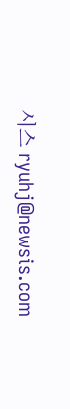시스 ryuhj@newsis.com